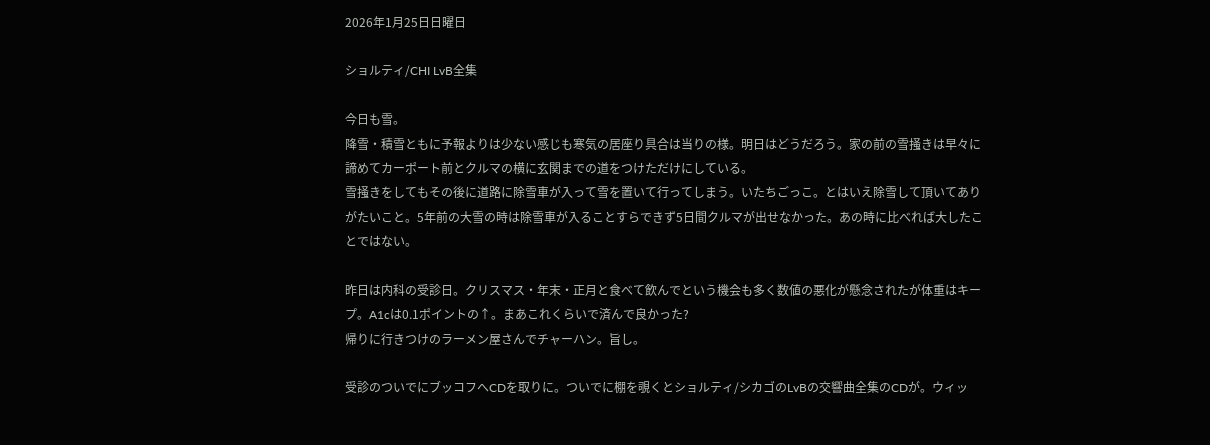2026年1月25日日曜日

ショルティ/CHI LvB全集

今日も雪。
降雪・積雪ともに予報よりは少ない感じも寒気の居座り具合は当りの様。明日はどうだろう。家の前の雪掻きは早々に諦めてカーポート前とクルマの横に玄関までの道をつけただけにしている。
雪掻きをしてもその後に道路に除雪車が入って雪を置いて行ってしまう。いたちごっこ。とはいえ除雪して頂いてありがたいこと。5年前の大雪の時は除雪車が入ることすらできず5日間クルマが出せなかった。あの時に比べれば大したことではない。

昨日は内科の受診日。クリスマス・年末・正月と食べて飲んでという機会も多く数値の悪化が懸念されたが体重はキープ。A1cは0.1ポイントの↑。まあこれくらいで済んで良かった?
帰りに行きつけのラーメン屋さんでチャーハン。旨し。

受診のついでにブッコフへCDを取りに。ついでに棚を覗くとショルティ/シカゴのLvBの交響曲全集のCDが。ウィッ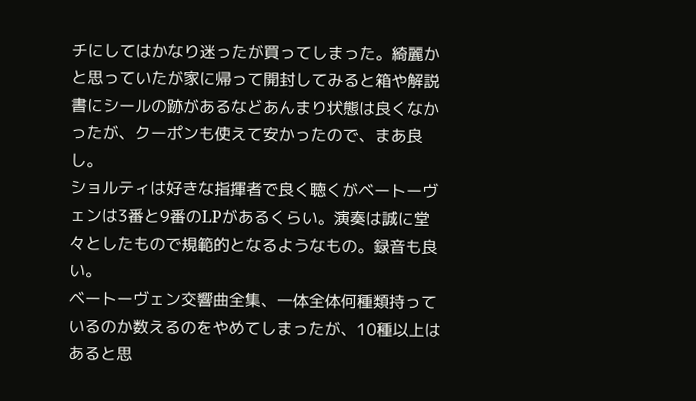チにしてはかなり迷ったが買ってしまった。綺麗かと思っていたが家に帰って開封してみると箱や解説書にシールの跡があるなどあんまり状態は良くなかったが、クーポンも使えて安かったので、まあ良し。
ショルティは好きな指揮者で良く聴くがベートーヴェンは3番と9番のLPがあるくらい。演奏は誠に堂々としたもので規範的となるようなもの。録音も良い。
ベートーヴェン交響曲全集、一体全体何種類持っているのか数えるのをやめてしまったが、10種以上はあると思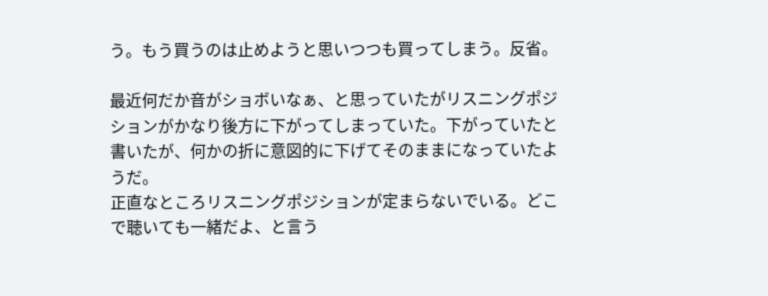う。もう買うのは止めようと思いつつも買ってしまう。反省。

最近何だか音がショボいなぁ、と思っていたがリスニングポジションがかなり後方に下がってしまっていた。下がっていたと書いたが、何かの折に意図的に下げてそのままになっていたようだ。
正直なところリスニングポジションが定まらないでいる。どこで聴いても一緒だよ、と言う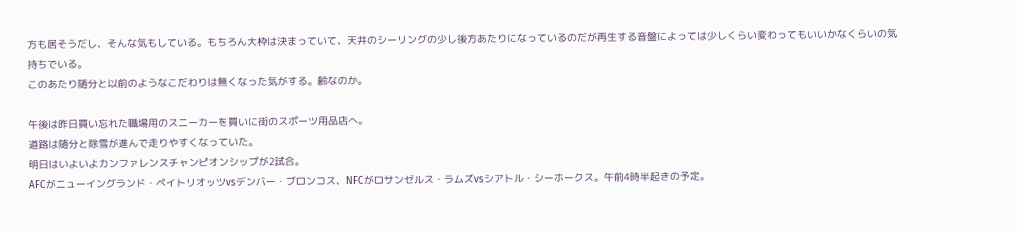方も居そうだし、そんな気もしている。もちろん大枠は決まっていて、天井のシーリングの少し後方あたりになっているのだが再生する音盤によっては少しくらい変わってもいいかなくらいの気持ちでいる。
このあたり随分と以前のようなこだわりは無くなった気がする。齢なのか。

午後は昨日買い忘れた職場用のスニーカーを買いに街のスポーツ用品店へ。
道路は随分と除雪が進んで走りやすくなっていた。
明日はいよいよカンファレンスチャンピオンシップが2試合。
AFCがニューイングランド・ペイトリオッツvsデンバー・ブロンコス、NFCがロサンゼルス・ラムズvsシアトル・シーホークス。午前4時半起きの予定。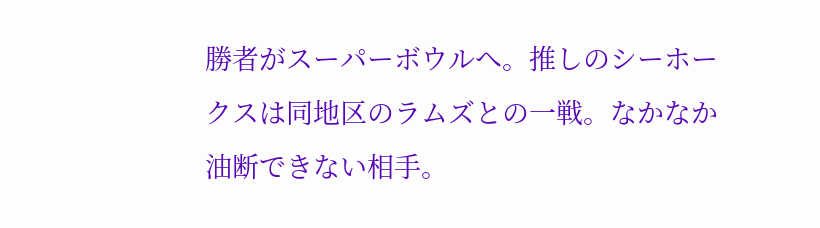勝者がスーパーボウルへ。推しのシーホークスは同地区のラムズとの一戦。なかなか油断できない相手。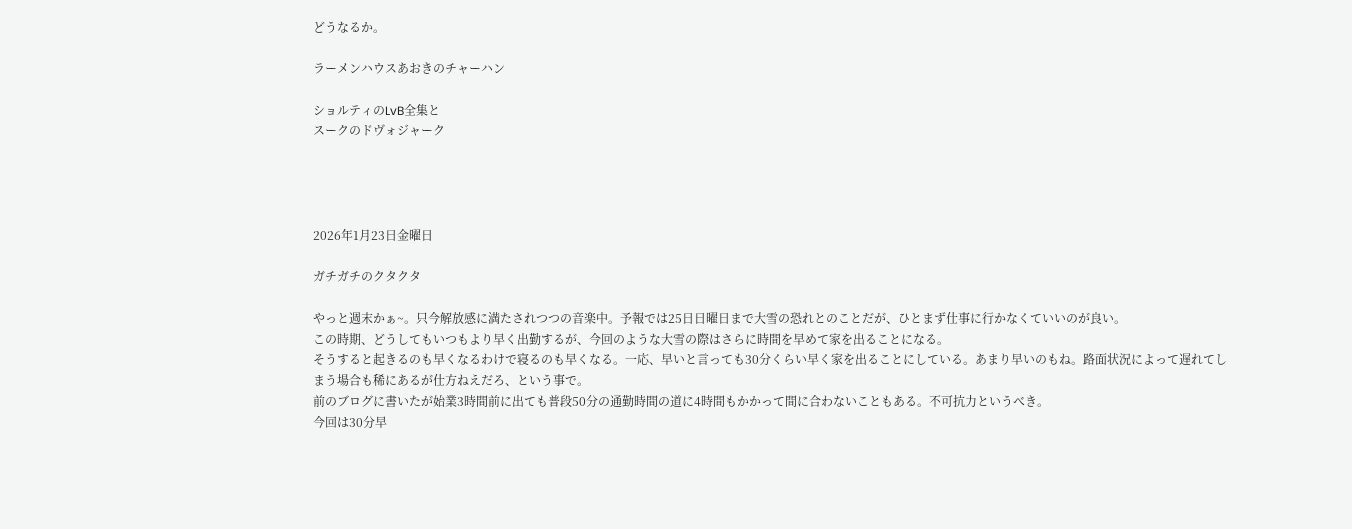どうなるか。

ラーメンハウスあおきのチャーハン

ショルティのLvB全集と
スークのドヴォジャーク




2026年1月23日金曜日

ガチガチのクタクタ

やっと週末かぁ~。只今解放感に満たされつつの音楽中。予報では25日日曜日まで大雪の恐れとのことだが、ひとまず仕事に行かなくていいのが良い。
この時期、どうしてもいつもより早く出勤するが、今回のような大雪の際はさらに時間を早めて家を出ることになる。
そうすると起きるのも早くなるわけで寝るのも早くなる。一応、早いと言っても30分くらい早く家を出ることにしている。あまり早いのもね。路面状況によって遅れてしまう場合も稀にあるが仕方ねえだろ、という事で。
前のブログに書いたが始業3時間前に出ても普段50分の通勤時間の道に4時間もかかって間に合わないこともある。不可抗力というべき。
今回は30分早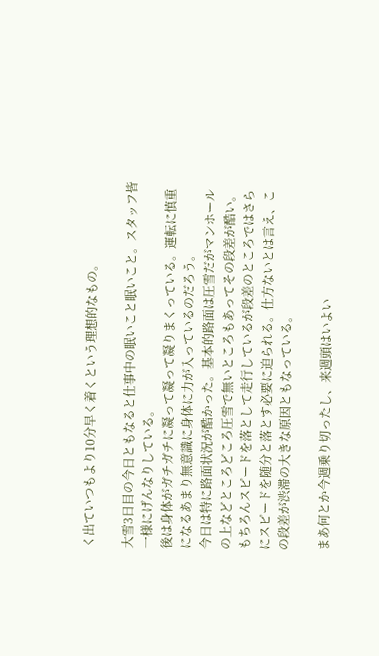く出ていつもより10分早く着くという理想的なもの。

大雪3日目の今日ともなると仕事中の眠いこと眠いこと。スタッフ皆一様にげんなりしている。
後は身体がガチガチに凝って凝って凝りまくっている。運転に慎重になるあまり無意識に身体に力が入っているのだろう。
今日は特に路面状況が酷かった。基本的路面は圧雪だがマンホールの上などところどころ圧雪で無いところもあってその段差が酷い。もちろんスピードを落として走行しているが段差のところではさらにスピードを随分と落とす必要に迫られる。仕方ないとは言え、この段差が渋滞の大きな原因ともなっている。

まあ何とか今週乗り切ったし、来週頭はいよい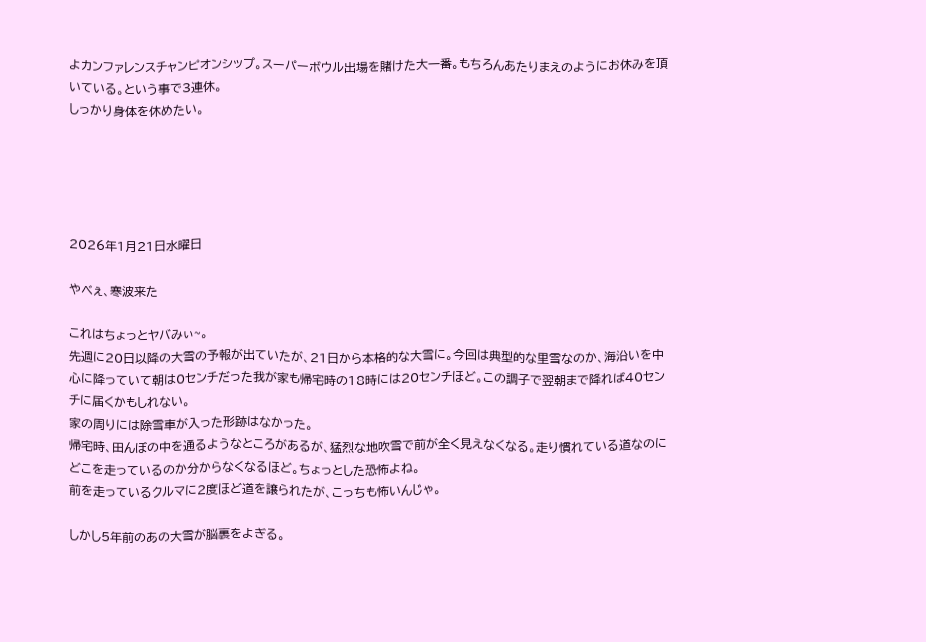よカンファレンスチャンピオンシップ。スーパーボウル出場を賭けた大一番。もちろんあたりまえのようにお休みを頂いている。という事で3連休。
しっかり身体を休めたい。





2026年1月21日水曜日

やべぇ、寒波来た

これはちょっとヤバみぃ~。
先週に20日以降の大雪の予報が出ていたが、21日から本格的な大雪に。今回は典型的な里雪なのか、海沿いを中心に降っていて朝は0センチだった我が家も帰宅時の18時には20センチほど。この調子で翌朝まで降れば40センチに届くかもしれない。
家の周りには除雪車が入った形跡はなかった。
帰宅時、田んぼの中を通るようなところがあるが、猛烈な地吹雪で前が全く見えなくなる。走り慣れている道なのにどこを走っているのか分からなくなるほど。ちょっとした恐怖よね。
前を走っているクルマに2度ほど道を譲られたが、こっちも怖いんじゃ。

しかし5年前のあの大雪が脳裏をよぎる。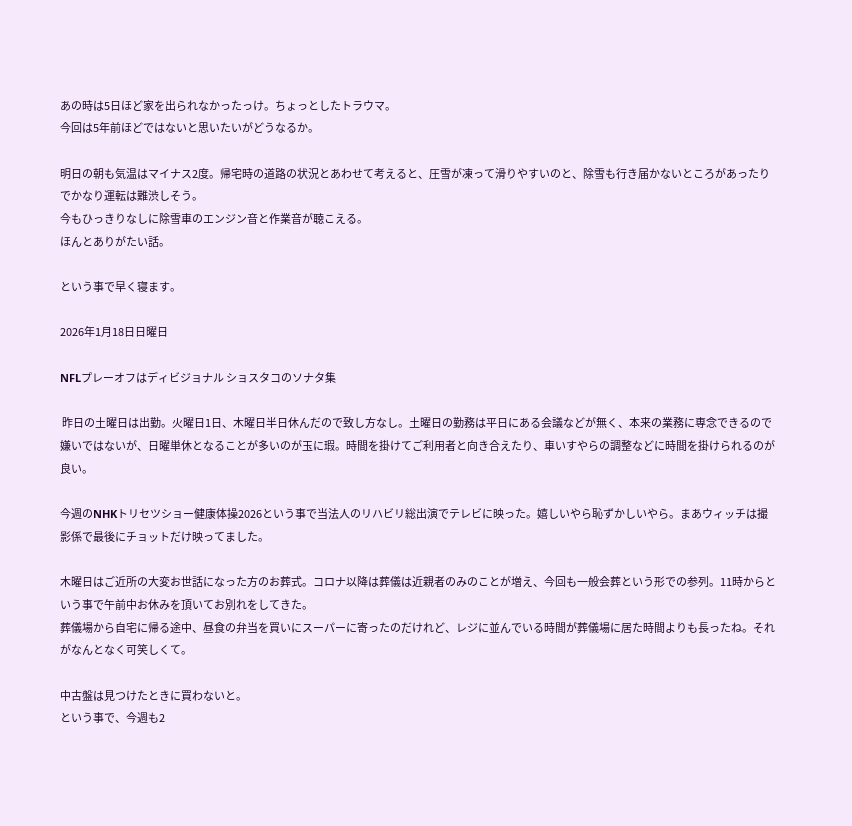あの時は5日ほど家を出られなかったっけ。ちょっとしたトラウマ。
今回は5年前ほどではないと思いたいがどうなるか。

明日の朝も気温はマイナス2度。帰宅時の道路の状況とあわせて考えると、圧雪が凍って滑りやすいのと、除雪も行き届かないところがあったりでかなり運転は難渋しそう。
今もひっきりなしに除雪車のエンジン音と作業音が聴こえる。
ほんとありがたい話。

という事で早く寝ます。

2026年1月18日日曜日

NFLプレーオフはディビジョナル ショスタコのソナタ集

 昨日の土曜日は出勤。火曜日1日、木曜日半日休んだので致し方なし。土曜日の勤務は平日にある会議などが無く、本来の業務に専念できるので嫌いではないが、日曜単休となることが多いのが玉に瑕。時間を掛けてご利用者と向き合えたり、車いすやらの調整などに時間を掛けられるのが良い。

今週のNHKトリセツショー健康体操2026という事で当法人のリハビリ総出演でテレビに映った。嬉しいやら恥ずかしいやら。まあウィッチは撮影係で最後にチョットだけ映ってました。

木曜日はご近所の大変お世話になった方のお葬式。コロナ以降は葬儀は近親者のみのことが増え、今回も一般会葬という形での参列。11時からという事で午前中お休みを頂いてお別れをしてきた。
葬儀場から自宅に帰る途中、昼食の弁当を買いにスーパーに寄ったのだけれど、レジに並んでいる時間が葬儀場に居た時間よりも長ったね。それがなんとなく可笑しくて。

中古盤は見つけたときに買わないと。
という事で、今週も2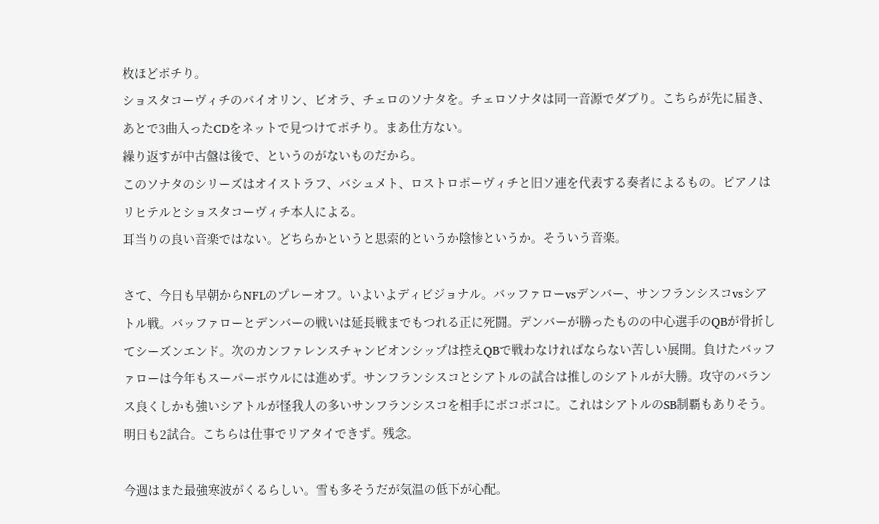枚ほどポチり。
ショスタコーヴィチのバイオリン、ビオラ、チェロのソナタを。チェロソナタは同一音源でダブり。こちらが先に届き、あとで3曲入ったCDをネットで見つけてポチり。まあ仕方ない。
繰り返すが中古盤は後で、というのがないものだから。
このソナタのシリーズはオイストラフ、バシュメト、ロストロポーヴィチと旧ソ連を代表する奏者によるもの。ピアノはリヒテルとショスタコーヴィチ本人による。
耳当りの良い音楽ではない。どちらかというと思索的というか陰惨というか。そういう音楽。

さて、今日も早朝からNFLのプレーオフ。いよいよディビジョナル。バッファローvsデンバー、サンフランシスコvsシアトル戦。バッファローとデンバーの戦いは延長戦までもつれる正に死闘。デンバーが勝ったものの中心選手のQBが骨折してシーズンエンド。次のカンファレンスチャンピオンシップは控えQBで戦わなければならない苦しい展開。負けたバッファローは今年もスーパーボウルには進めず。サンフランシスコとシアトルの試合は推しのシアトルが大勝。攻守のバランス良くしかも強いシアトルが怪我人の多いサンフランシスコを相手にボコボコに。これはシアトルのSB制覇もありそう。
明日も2試合。こちらは仕事でリアタイできず。残念。

今週はまた最強寒波がくるらしい。雪も多そうだが気温の低下が心配。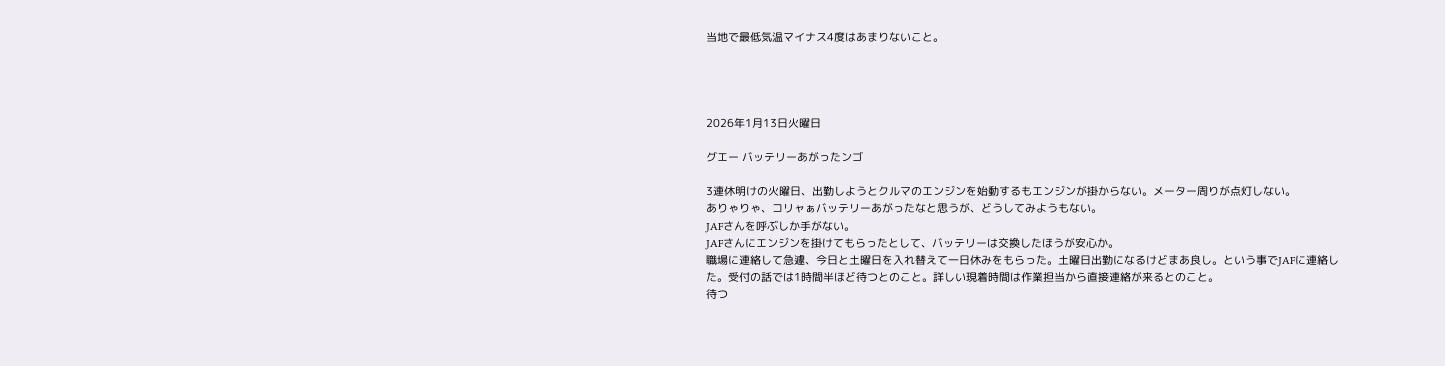当地で最低気温マイナス4度はあまりないこと。




2026年1月13日火曜日

グエー バッテリーあがったンゴ

3連休明けの火曜日、出勤しようとクルマのエンジンを始動するもエンジンが掛からない。メーター周りが点灯しない。
ありゃりゃ、コリャぁバッテリーあがったなと思うが、どうしてみようもない。
JAFさんを呼ぶしか手がない。
JAFさんにエンジンを掛けてもらったとして、バッテリーは交換したほうが安心か。
職場に連絡して急遽、今日と土曜日を入れ替えて一日休みをもらった。土曜日出勤になるけどまあ良し。という事でJAFに連絡した。受付の話では1時間半ほど待つとのこと。詳しい現着時間は作業担当から直接連絡が来るとのこと。
待つ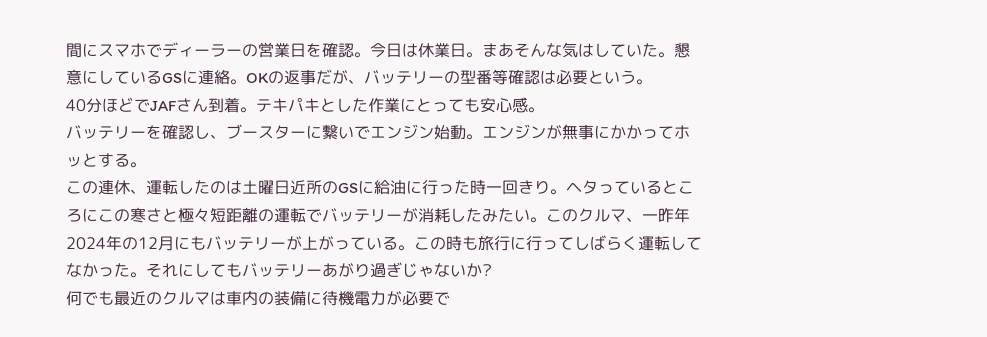間にスマホでディーラーの営業日を確認。今日は休業日。まあそんな気はしていた。懇意にしているGSに連絡。OKの返事だが、バッテリーの型番等確認は必要という。
40分ほどでJAFさん到着。テキパキとした作業にとっても安心感。
バッテリーを確認し、ブースターに繋いでエンジン始動。エンジンが無事にかかってホッとする。
この連休、運転したのは土曜日近所のGSに給油に行った時一回きり。ヘタっているところにこの寒さと極々短距離の運転でバッテリーが消耗したみたい。このクルマ、一昨年2024年の12月にもバッテリーが上がっている。この時も旅行に行ってしばらく運転してなかった。それにしてもバッテリーあがり過ぎじゃないか?
何でも最近のクルマは車内の装備に待機電力が必要で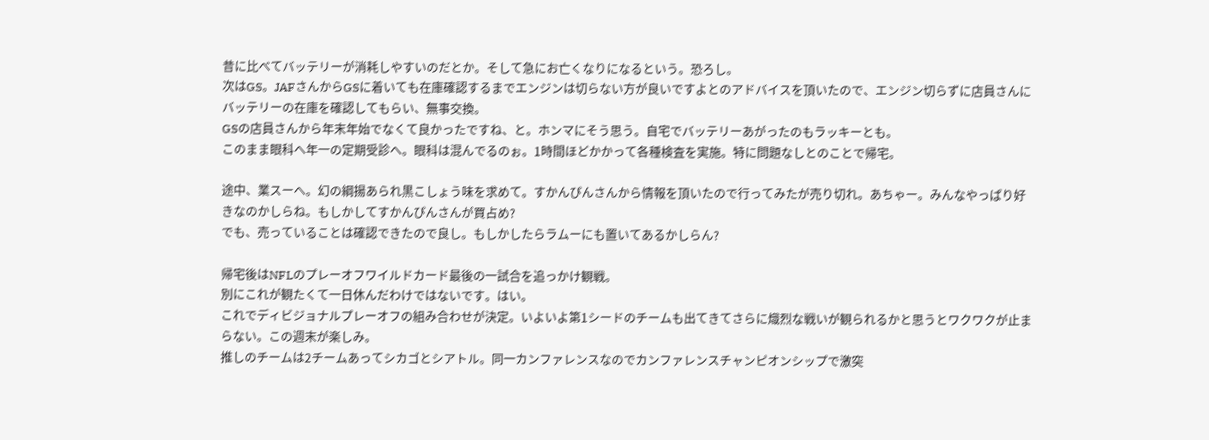昔に比べてバッテリーが消耗しやすいのだとか。そして急にお亡くなりになるという。恐ろし。
次はGS。JAFさんからGSに着いても在庫確認するまでエンジンは切らない方が良いですよとのアドバイスを頂いたので、エンジン切らずに店員さんにバッテリーの在庫を確認してもらい、無事交換。
GSの店員さんから年末年始でなくて良かったですね、と。ホンマにそう思う。自宅でバッテリーあがったのもラッキーとも。
このまま眼科へ年一の定期受診へ。眼科は混んでるのぉ。1時間ほどかかって各種検査を実施。特に問題なしとのことで帰宅。

途中、業スーへ。幻の綱揚あられ黒こしょう味を求めて。すかんぴんさんから情報を頂いたので行ってみたが売り切れ。あちゃー。みんなやっぱり好きなのかしらね。もしかしてすかんぴんさんが買占め?
でも、売っていることは確認できたので良し。もしかしたらラムーにも置いてあるかしらん?

帰宅後はNFLのプレーオフワイルドカード最後の一試合を追っかけ観戦。
別にこれが観たくて一日休んだわけではないです。はい。
これでディビジョナルプレーオフの組み合わせが決定。いよいよ第1シードのチームも出てきてさらに熾烈な戦いが観られるかと思うとワクワクが止まらない。この週末が楽しみ。
推しのチームは2チームあってシカゴとシアトル。同一カンファレンスなのでカンファレンスチャンピオンシップで激突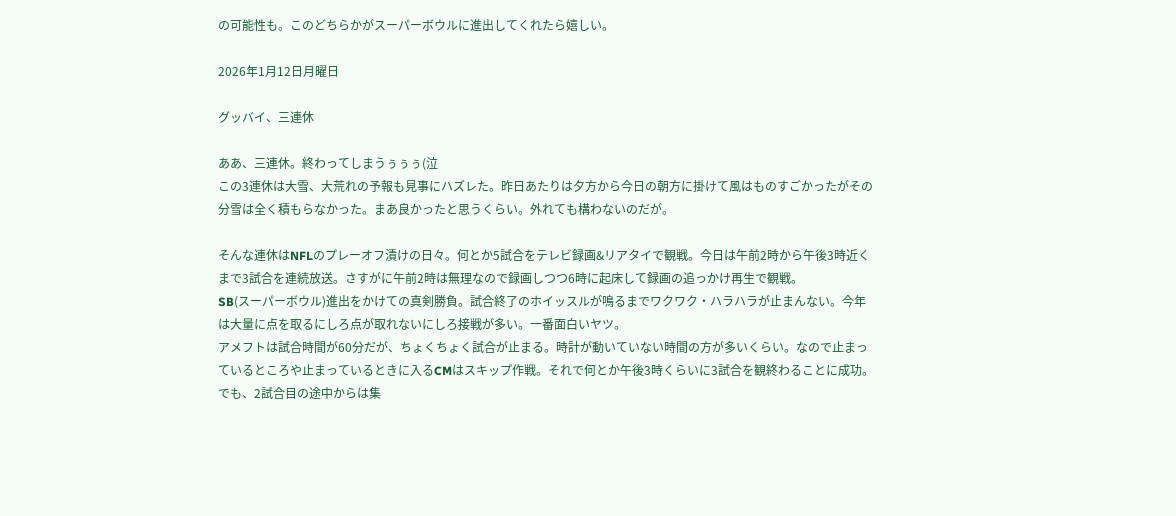の可能性も。このどちらかがスーパーボウルに進出してくれたら嬉しい。

2026年1月12日月曜日

グッバイ、三連休

ああ、三連休。終わってしまうぅぅぅ(泣
この3連休は大雪、大荒れの予報も見事にハズレた。昨日あたりは夕方から今日の朝方に掛けて風はものすごかったがその分雪は全く積もらなかった。まあ良かったと思うくらい。外れても構わないのだが。

そんな連休はNFLのプレーオフ漬けの日々。何とか5試合をテレビ録画&リアタイで観戦。今日は午前2時から午後3時近くまで3試合を連続放送。さすがに午前2時は無理なので録画しつつ6時に起床して録画の追っかけ再生で観戦。
SB(スーパーボウル)進出をかけての真剣勝負。試合終了のホイッスルが鳴るまでワクワク・ハラハラが止まんない。今年は大量に点を取るにしろ点が取れないにしろ接戦が多い。一番面白いヤツ。
アメフトは試合時間が60分だが、ちょくちょく試合が止まる。時計が動いていない時間の方が多いくらい。なので止まっているところや止まっているときに入るCMはスキップ作戦。それで何とか午後3時くらいに3試合を観終わることに成功。
でも、2試合目の途中からは集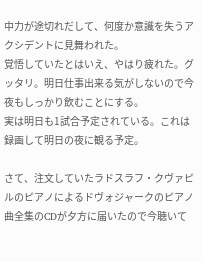中力が途切れだして、何度か意識を失うアクシデントに見舞われた。
覚悟していたとはいえ、やはり疲れた。グッタリ。明日仕事出来る気がしないので今夜もしっかり飲むことにする。
実は明日も1試合予定されている。これは録画して明日の夜に観る予定。

さて、注文していたラドスラフ・クヴァピルのピアノによるドヴォジャークのピアノ曲全集のCDが夕方に届いたので今聴いて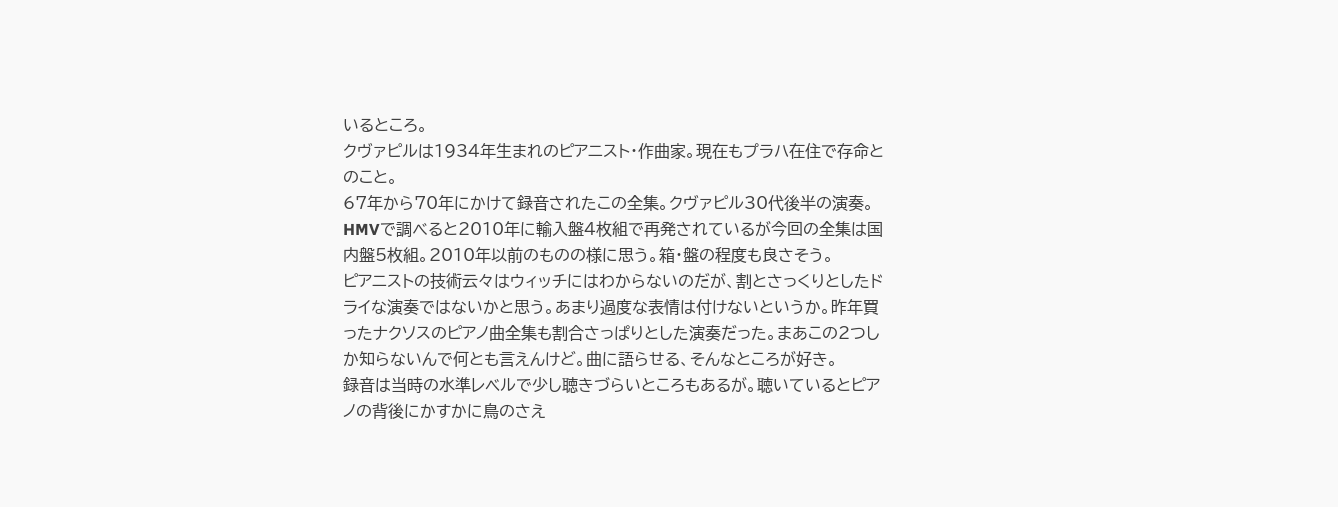いるところ。
クヴァピルは1934年生まれのピアニスト・作曲家。現在もプラハ在住で存命とのこと。
67年から70年にかけて録音されたこの全集。クヴァピル30代後半の演奏。HMVで調べると2010年に輸入盤4枚組で再発されているが今回の全集は国内盤5枚組。2010年以前のものの様に思う。箱・盤の程度も良さそう。
ピアニストの技術云々はウィッチにはわからないのだが、割とさっくりとしたドライな演奏ではないかと思う。あまり過度な表情は付けないというか。昨年買ったナクソスのピアノ曲全集も割合さっぱりとした演奏だった。まあこの2つしか知らないんで何とも言えんけど。曲に語らせる、そんなところが好き。
録音は当時の水準レベルで少し聴きづらいところもあるが。聴いているとピアノの背後にかすかに鳥のさえ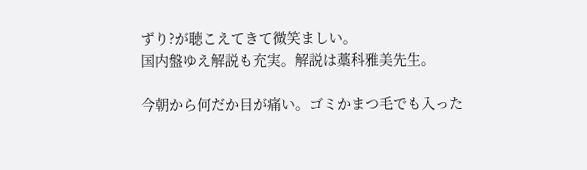ずり?が聴こえてきて微笑ましい。
国内盤ゆえ解説も充実。解説は藁科雅美先生。

今朝から何だか目が痛い。ゴミかまつ毛でも入った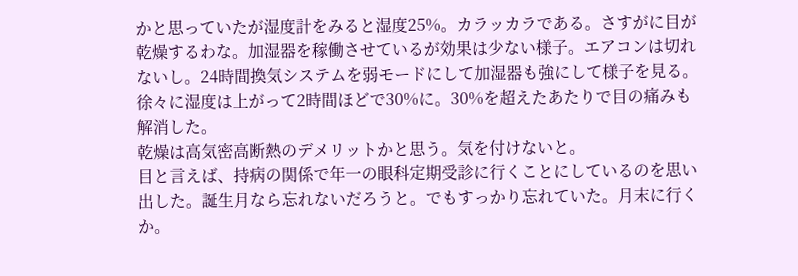かと思っていたが湿度計をみると湿度25%。カラッカラである。さすがに目が乾燥するわな。加湿器を稼働させているが効果は少ない様子。エアコンは切れないし。24時間換気システムを弱モードにして加湿器も強にして様子を見る。徐々に湿度は上がって2時間ほどで30%に。30%を超えたあたりで目の痛みも解消した。
乾燥は高気密高断熱のデメリットかと思う。気を付けないと。
目と言えば、持病の関係で年一の眼科定期受診に行くことにしているのを思い出した。誕生月なら忘れないだろうと。でもすっかり忘れていた。月末に行くか。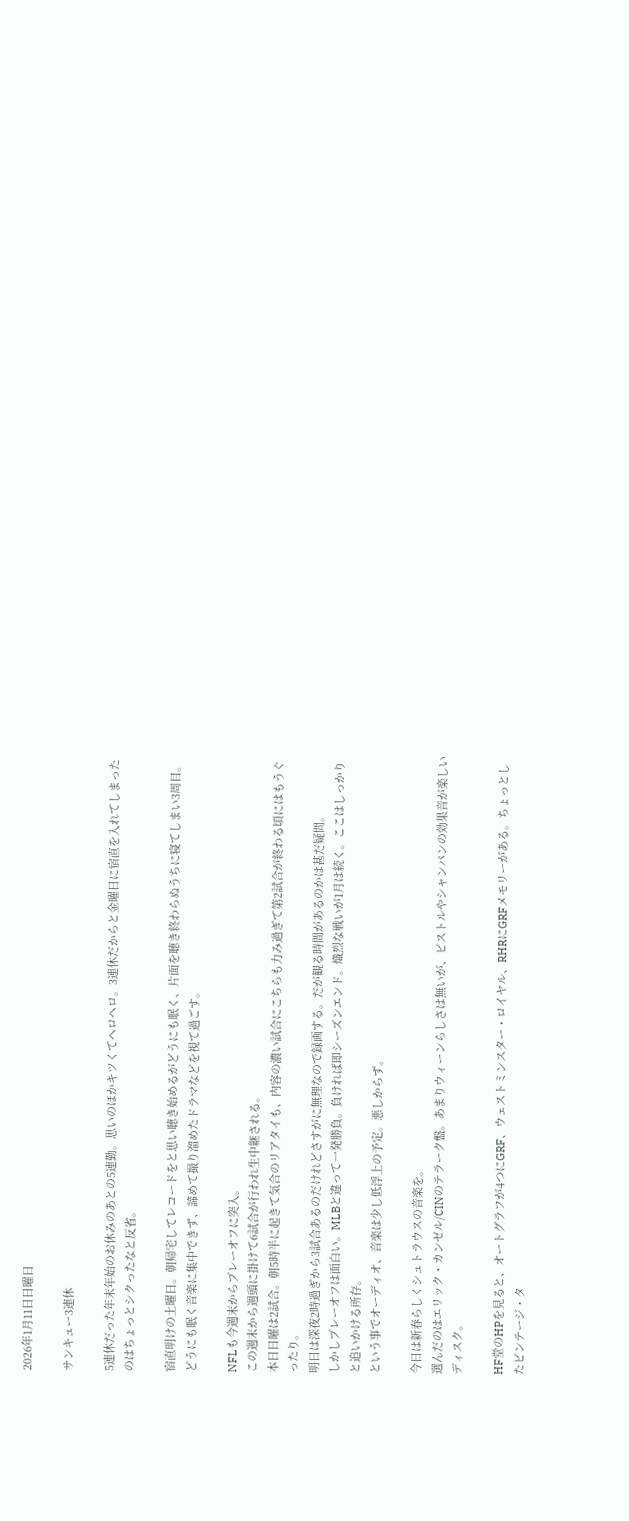2026年1月11日日曜日

サンキュー3連休

5連休だった年末年始のお休みのあとの5連勤。思いのほかキツくてヘロヘロ。3連休だからと金曜日に宿直を入れてしまったのはちょっとシクったなと反省。

宿直明けの土曜日。朝帰宅してレコードをと思い聴き始めるがどうにも眠く、片面を聴き終わらぬうちに寝てしまい3周目。
どうにも眠く音楽に集中できず、諦めて撮り溜めたドラマなどを視て過ごす。

NFLも今週末からプレーオフに突入。
この週末から週頭に掛けて6試合が行われ生中継される。
本日日曜は2試合。朝5時半に起きて気合のリアタイも、内容の濃い試合にこちらも力み過ぎて第2試合が終わる頃にはもうぐったり。
明日は深夜2時過ぎから3試合あるのだけれどさすがに無理なので録画する。だが観る時間があるのかは甚だ疑問。
しかしプレーオフは面白い。MLBと違って一発勝負。負ければ即シーズンエンド。熾烈な戦いが1月は続く。ここはしっかりと追いかける所存。
という事でオーディオ、音楽は少し低浮上の予定。悪しからず。

今日は新春らしくシュトラウスの音楽を。
選んだのはエリック・カンゼル/CINのテラーク盤。あまりウィーンらしさは無いが、ピストルやシャンパンの効果音が楽しいディスク。

HF堂のHPを見ると、オートグラフが4つにGRF、ウェストミンスター・ロイヤル、RHRにGRFメモリーがある。ちょっとしたビンテージ・タ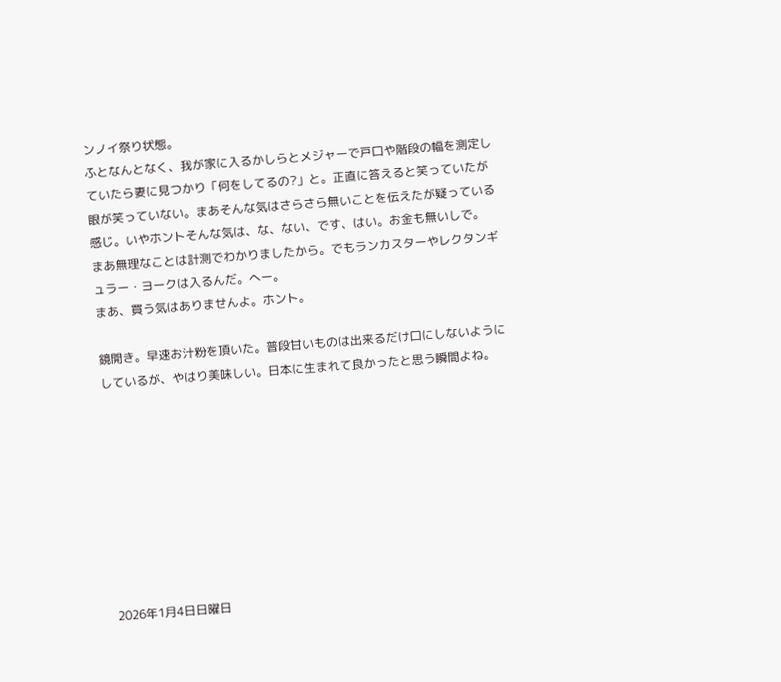ンノイ祭り状態。
ふとなんとなく、我が家に入るかしらとメジャーで戸口や階段の幅を測定していたら妻に見つかり「何をしてるの?」と。正直に答えると笑っていたが眼が笑っていない。まあそんな気はさらさら無いことを伝えたが疑っている感じ。いやホントそんな気は、な、ない、です、はい。お金も無いしで。
まあ無理なことは計測でわかりましたから。でもランカスターやレクタンギュラー・ヨークは入るんだ。へー。
まあ、買う気はありませんよ。ホント。

鏡開き。早速お汁粉を頂いた。普段甘いものは出来るだけ口にしないようにしているが、やはり美味しい。日本に生まれて良かったと思う瞬間よね。









2026年1月4日日曜日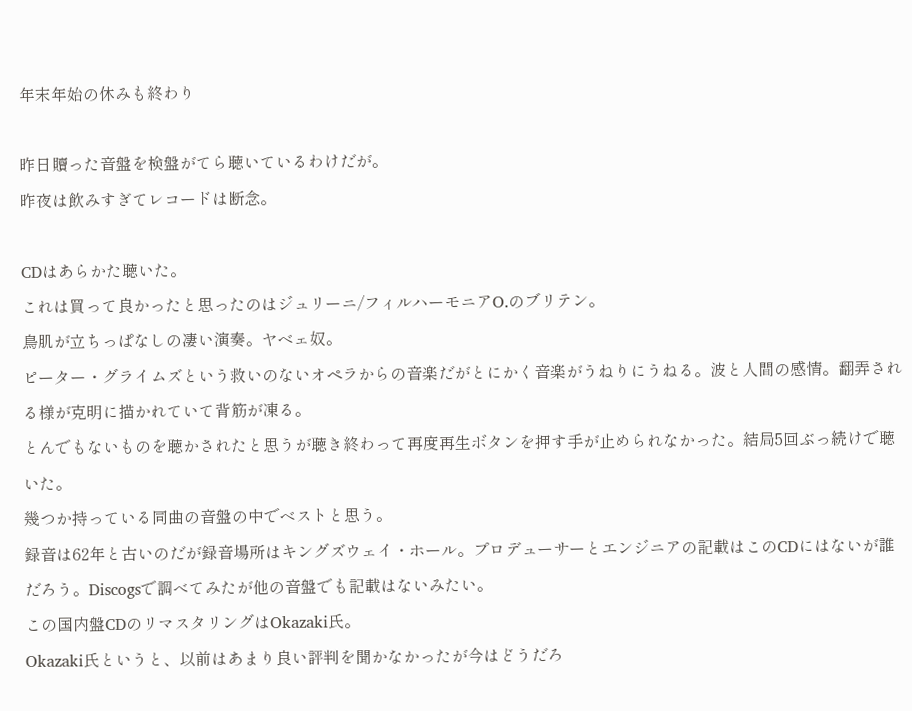年末年始の休みも終わり

昨日贖った音盤を検盤がてら聴いているわけだが。
昨夜は飲みすぎてレコードは断念。

CDはあらかた聴いた。
これは買って良かったと思ったのはジュリーニ/フィルハーモニアO.のブリテン。
鳥肌が立ちっぱなしの凄い演奏。ヤベェ奴。
ピーター・グライムズという救いのないオペラからの音楽だがとにかく音楽がうねりにうねる。波と人間の感情。翻弄される様が克明に描かれていて背筋が凍る。
とんでもないものを聴かされたと思うが聴き終わって再度再生ボタンを押す手が止められなかった。結局5回ぶっ続けで聴いた。
幾つか持っている同曲の音盤の中でベストと思う。
録音は62年と古いのだが録音場所はキングズウェイ・ホール。プロデューサーとエンジニアの記載はこのCDにはないが誰だろう。Discogsで調べてみたが他の音盤でも記載はないみたい。
この国内盤CDのリマスタリングはOkazaki氏。
Okazaki氏というと、以前はあまり良い評判を聞かなかったが今はどうだろ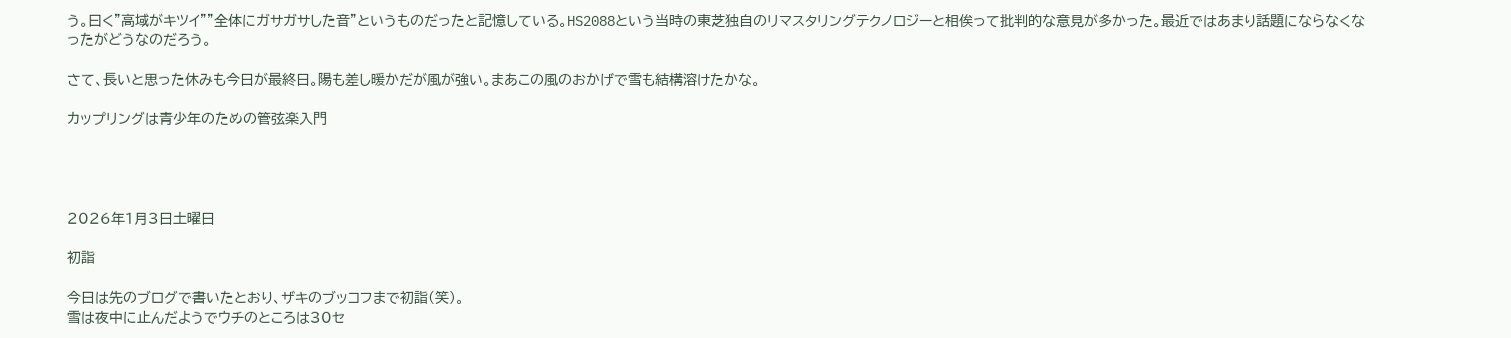う。曰く”高域がキツイ””全体にガサガサした音”というものだったと記憶している。HS2088という当時の東芝独自のリマスタリングテクノロジーと相俟って批判的な意見が多かった。最近ではあまり話題にならなくなったがどうなのだろう。

さて、長いと思った休みも今日が最終日。陽も差し暖かだが風が強い。まあこの風のおかげで雪も結構溶けたかな。

カップリングは青少年のための管弦楽入門




2026年1月3日土曜日

初詣

今日は先のブログで書いたとおり、ザキのブッコフまで初詣(笑)。
雪は夜中に止んだようでウチのところは30セ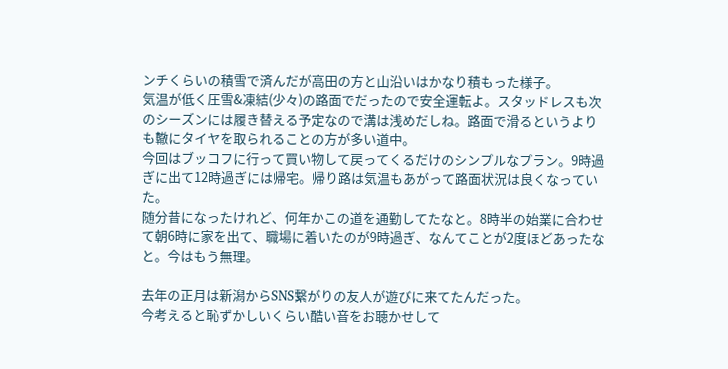ンチくらいの積雪で済んだが高田の方と山沿いはかなり積もった様子。
気温が低く圧雪&凍結(少々)の路面でだったので安全運転よ。スタッドレスも次のシーズンには履き替える予定なので溝は浅めだしね。路面で滑るというよりも轍にタイヤを取られることの方が多い道中。
今回はブッコフに行って買い物して戻ってくるだけのシンプルなプラン。9時過ぎに出て12時過ぎには帰宅。帰り路は気温もあがって路面状況は良くなっていた。
随分昔になったけれど、何年かこの道を通勤してたなと。8時半の始業に合わせて朝6時に家を出て、職場に着いたのが9時過ぎ、なんてことが2度ほどあったなと。今はもう無理。

去年の正月は新潟からSNS繋がりの友人が遊びに来てたんだった。
今考えると恥ずかしいくらい酷い音をお聴かせして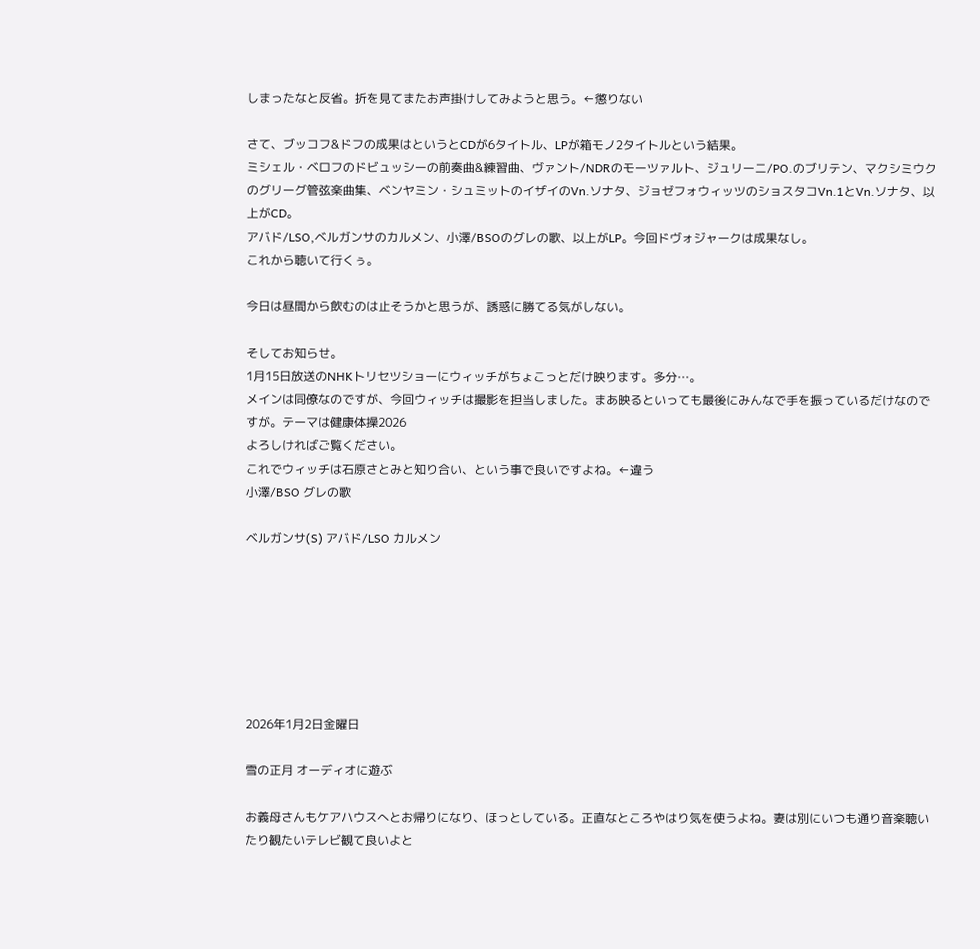しまったなと反省。折を見てまたお声掛けしてみようと思う。←懲りない

さて、ブッコフ&ドフの成果はというとCDが6タイトル、LPが箱モノ2タイトルという結果。
ミシェル・ベロフのドビュッシーの前奏曲&練習曲、ヴァント/NDRのモーツァルト、ジュリーニ/PO.のブリテン、マクシミウクのグリーグ管弦楽曲集、ベンヤミン・シュミットのイザイのVn.ソナタ、ジョゼフォウィッツのショスタコVn.1とVn.ソナタ、以上がCD。
アバド/LSO,ベルガンサのカルメン、小澤/BSOのグレの歌、以上がLP。今回ドヴォジャークは成果なし。
これから聴いて行くぅ。

今日は昼間から飲むのは止そうかと思うが、誘惑に勝てる気がしない。

そしてお知らせ。
1月15日放送のNHKトリセツショーにウィッチがちょこっとだけ映ります。多分…。
メインは同僚なのですが、今回ウィッチは撮影を担当しました。まあ映るといっても最後にみんなで手を振っているだけなのですが。テーマは健康体操2026
よろしければご覧ください。
これでウィッチは石原さとみと知り合い、という事で良いですよね。←違う
小澤/BSO グレの歌

ベルガンサ(S) アバド/LSO カルメン







2026年1月2日金曜日

雪の正月 オーディオに遊ぶ

お義母さんもケアハウスへとお帰りになり、ほっとしている。正直なところやはり気を使うよね。妻は別にいつも通り音楽聴いたり観たいテレビ観て良いよと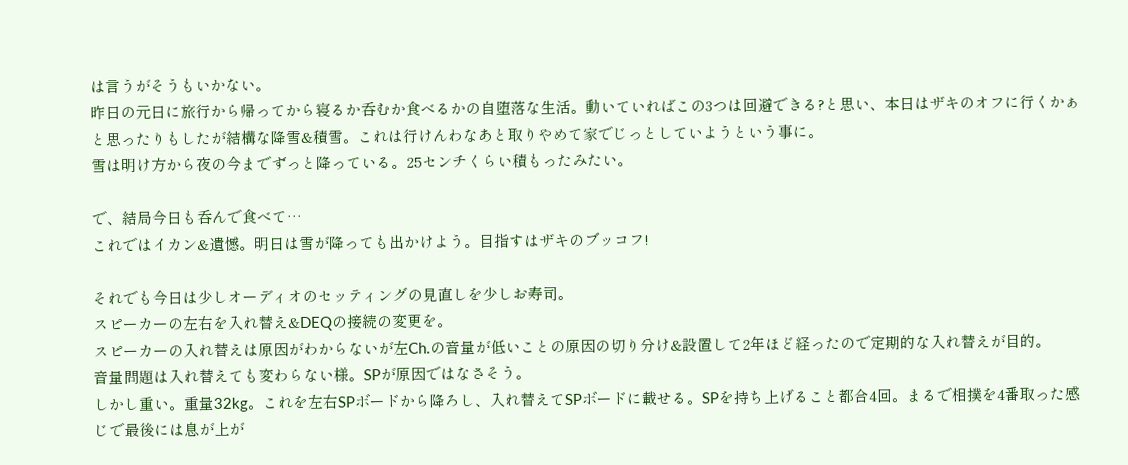は言うがそうもいかない。
昨日の元日に旅行から帰ってから寝るか呑むか食べるかの自堕落な生活。動いていればこの3つは回避できる?と思い、本日はザキのオフに行くかぁと思ったりもしたが結構な降雪&積雪。これは行けんわなあと取りやめて家でじっとしていようという事に。
雪は明け方から夜の今までずっと降っている。25センチくらい積もったみたい。

で、結局今日も呑んで食べて…
これではイカン&遺憾。明日は雪が降っても出かけよう。目指すはザキのブッコフ!

それでも今日は少しオーディオのセッティングの見直しを少しお寿司。
スピーカーの左右を入れ替え&DEQの接続の変更を。
スピーカーの入れ替えは原因がわからないが左Ch.の音量が低いことの原因の切り分け&設置して2年ほど経ったので定期的な入れ替えが目的。
音量問題は入れ替えても変わらない様。SPが原因ではなさそう。
しかし重い。重量32kg。これを左右SPボードから降ろし、入れ替えてSPボードに載せる。SPを持ち上げること都合4回。まるで相撲を4番取った感じで最後には息が上が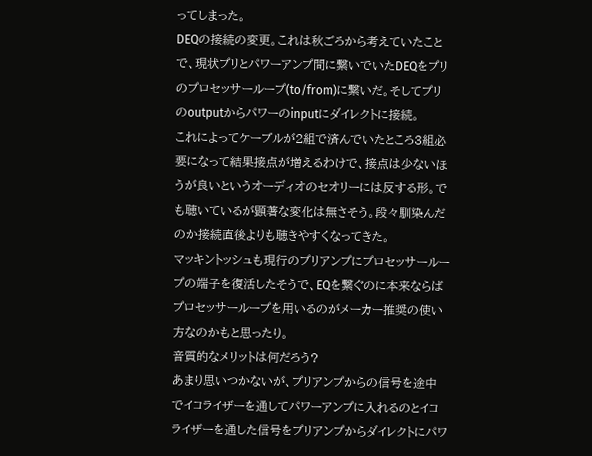ってしまった。
DEQの接続の変更。これは秋ごろから考えていたことで、現状プリとパワーアンプ間に繋いでいたDEQをプリのプロセッサーループ(to/from)に繋いだ。そしてプリのoutputからパワーのinputにダイレクトに接続。
これによってケーブルが2組で済んでいたところ3組必要になって結果接点が増えるわけで、接点は少ないほうが良いというオーディオのセオリーには反する形。でも聴いているが顕著な変化は無さそう。段々馴染んだのか接続直後よりも聴きやすくなってきた。
マッキントッシュも現行のプリアンプにプロセッサーループの端子を復活したそうで、EQを繋ぐのに本来ならばプロセッサーループを用いるのがメーカー推奨の使い方なのかもと思ったり。
音質的なメリットは何だろう?
あまり思いつかないが、プリアンプからの信号を途中でイコライザーを通してパワーアンプに入れるのとイコライザーを通した信号をプリアンプからダイレクトにパワ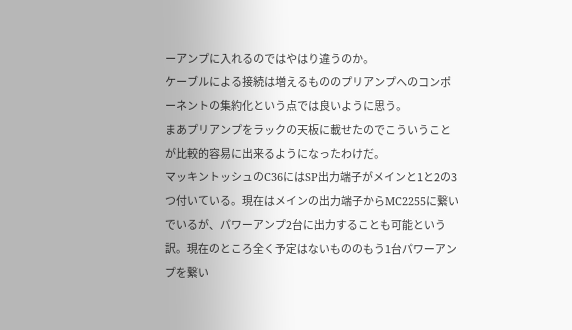ーアンプに入れるのではやはり違うのか。
ケーブルによる接続は増えるもののプリアンプへのコンポーネントの集約化という点では良いように思う。
まあプリアンプをラックの天板に載せたのでこういうことが比較的容易に出来るようになったわけだ。
マッキントッシュのC36にはSP出力端子がメインと1と2の3つ付いている。現在はメインの出力端子からMC2255に繋いでいるが、パワーアンプ2台に出力することも可能という訳。現在のところ全く予定はないもののもう1台パワーアンプを繋い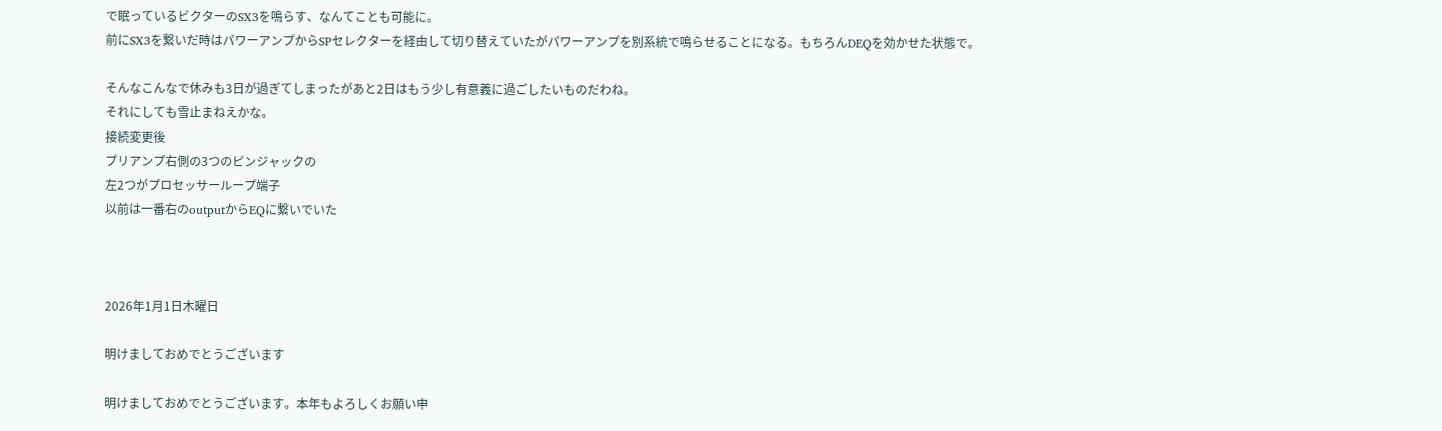で眠っているビクターのSX3を鳴らす、なんてことも可能に。
前にSX3を繋いだ時はパワーアンプからSPセレクターを経由して切り替えていたがパワーアンプを別系統で鳴らせることになる。もちろんDEQを効かせた状態で。

そんなこんなで休みも3日が過ぎてしまったがあと2日はもう少し有意義に過ごしたいものだわね。
それにしても雪止まねえかな。
接続変更後
プリアンプ右側の3つのピンジャックの
左2つがプロセッサーループ端子
以前は一番右のoutputからEQに繋いでいた



2026年1月1日木曜日

明けましておめでとうございます

明けましておめでとうございます。本年もよろしくお願い申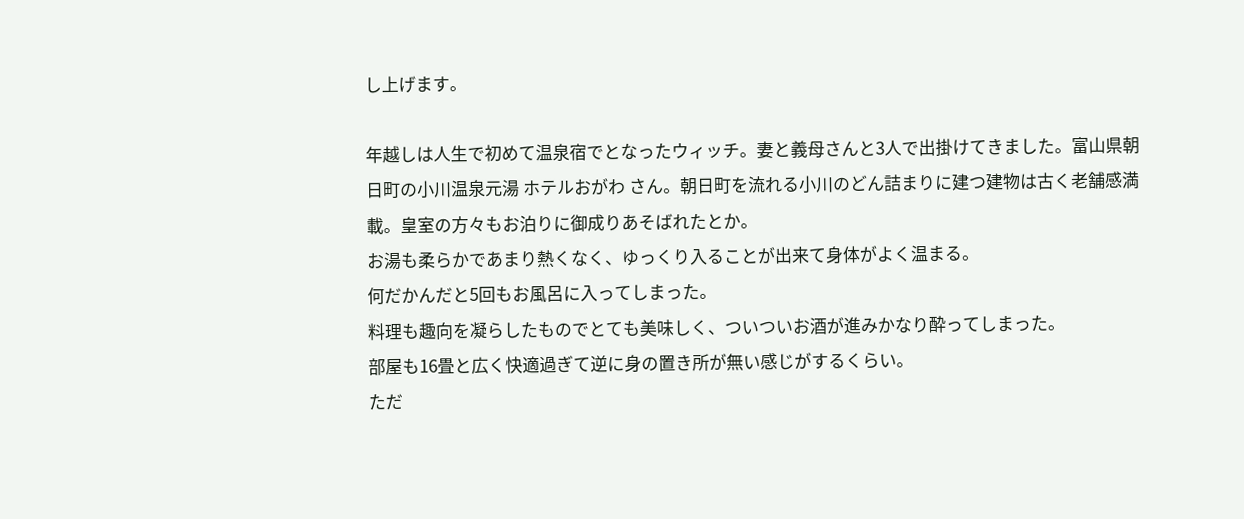し上げます。

年越しは人生で初めて温泉宿でとなったウィッチ。妻と義母さんと3人で出掛けてきました。富山県朝日町の小川温泉元湯 ホテルおがわ さん。朝日町を流れる小川のどん詰まりに建つ建物は古く老舗感満載。皇室の方々もお泊りに御成りあそばれたとか。
お湯も柔らかであまり熱くなく、ゆっくり入ることが出来て身体がよく温まる。
何だかんだと5回もお風呂に入ってしまった。
料理も趣向を凝らしたものでとても美味しく、ついついお酒が進みかなり酔ってしまった。
部屋も16畳と広く快適過ぎて逆に身の置き所が無い感じがするくらい。
ただ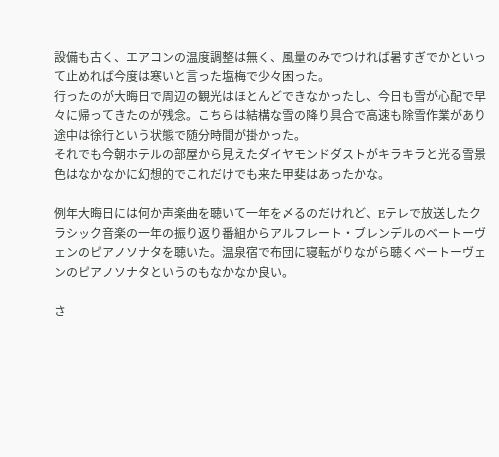設備も古く、エアコンの温度調整は無く、風量のみでつければ暑すぎでかといって止めれば今度は寒いと言った塩梅で少々困った。
行ったのが大晦日で周辺の観光はほとんどできなかったし、今日も雪が心配で早々に帰ってきたのが残念。こちらは結構な雪の降り具合で高速も除雪作業があり途中は徐行という状態で随分時間が掛かった。
それでも今朝ホテルの部屋から見えたダイヤモンドダストがキラキラと光る雪景色はなかなかに幻想的でこれだけでも来た甲斐はあったかな。

例年大晦日には何か声楽曲を聴いて一年を〆るのだけれど、Eテレで放送したクラシック音楽の一年の振り返り番組からアルフレート・ブレンデルのベートーヴェンのピアノソナタを聴いた。温泉宿で布団に寝転がりながら聴くベートーヴェンのピアノソナタというのもなかなか良い。

さ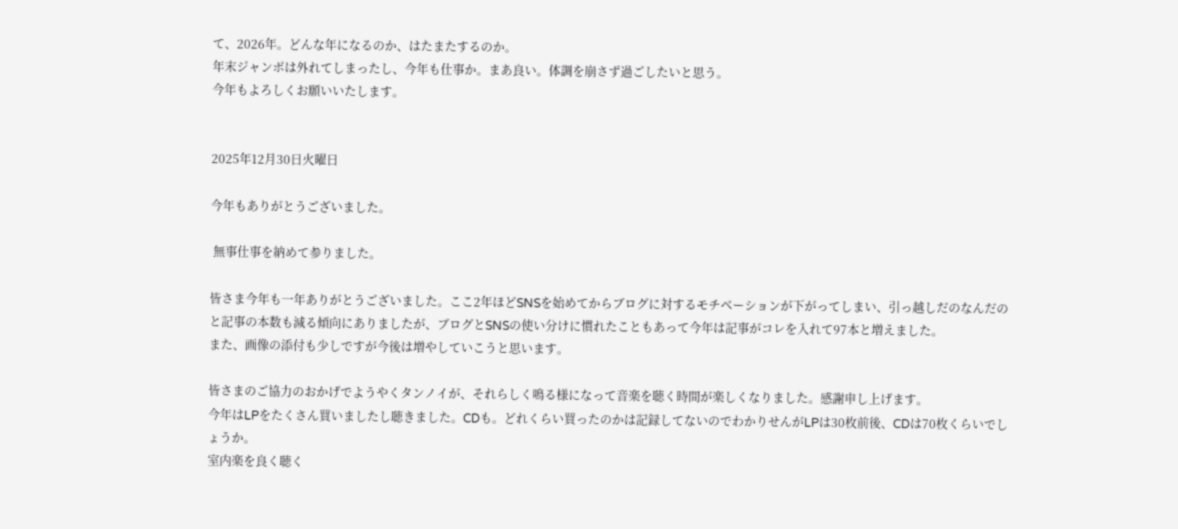て、2026年。どんな年になるのか、はたまたするのか。
年末ジャンボは外れてしまったし、今年も仕事か。まあ良い。体調を崩さず過ごしたいと思う。
今年もよろしくお願いいたします。


2025年12月30日火曜日

今年もありがとうございました。

 無事仕事を納めて参りました。

皆さま今年も一年ありがとうございました。ここ2年ほどSNSを始めてからブログに対するモチベーションが下がってしまい、引っ越しだのなんだのと記事の本数も減る傾向にありましたが、ブログとSNSの使い分けに慣れたこともあって今年は記事がコレを入れて97本と増えました。
また、画像の添付も少しですが今後は増やしていこうと思います。

皆さまのご協力のおかげでようやくタンノイが、それらしく鳴る様になって音楽を聴く時間が楽しくなりました。感謝申し上げます。
今年はLPをたくさん買いましたし聴きました。CDも。どれくらい買ったのかは記録してないのでわかりせんがLPは30枚前後、CDは70枚くらいでしょうか。
室内楽を良く聴く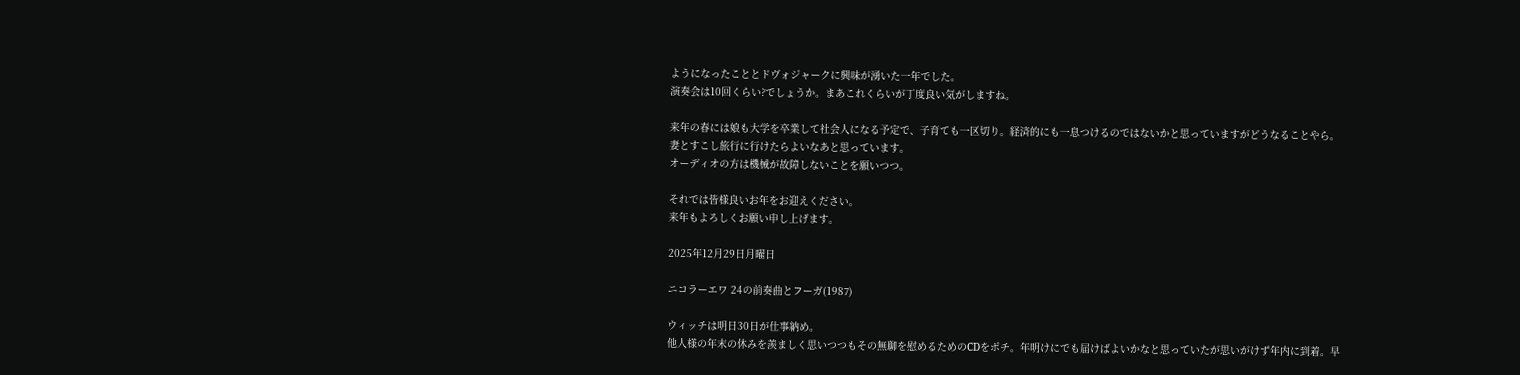ようになったこととドヴォジャークに興味が湧いた一年でした。
演奏会は10回くらい?でしょうか。まあこれくらいが丁度良い気がしますね。

来年の春には娘も大学を卒業して社会人になる予定で、子育ても一区切り。経済的にも一息つけるのではないかと思っていますがどうなることやら。
妻とすこし旅行に行けたらよいなあと思っています。
オーディオの方は機械が故障しないことを願いつつ。

それでは皆様良いお年をお迎えください。
来年もよろしくお願い申し上げます。

2025年12月29日月曜日

ニコラーエワ 24の前奏曲とフーガ(1987)

ウィッチは明日30日が仕事納め。
他人様の年末の休みを羨ましく思いつつもその無聊を慰めるためのCDをポチ。年明けにでも届けばよいかなと思っていたが思いがけず年内に到着。早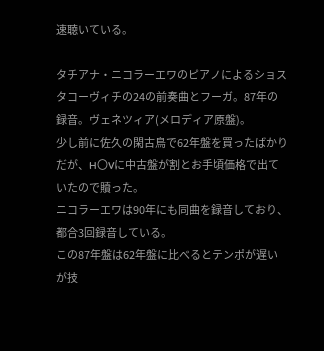速聴いている。

タチアナ・ニコラーエワのピアノによるショスタコーヴィチの24の前奏曲とフーガ。87年の録音。ヴェネツィア(メロディア原盤)。
少し前に佐久の閑古鳥で62年盤を買ったばかりだが、H〇Vに中古盤が割とお手頃価格で出ていたので贖った。
ニコラーエワは90年にも同曲を録音しており、都合3回録音している。
この87年盤は62年盤に比べるとテンポが遅いが技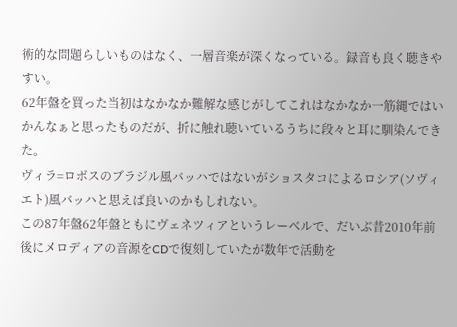術的な問題らしいものはなく、一層音楽が深くなっている。録音も良く聴きやすい。
62年盤を買った当初はなかなか難解な感じがしてこれはなかなか一筋縄ではいかんなぁと思ったものだが、折に触れ聴いているうちに段々と耳に馴染んできた。
ヴィラ=ロボスのブラジル風バッハではないがショスタコによるロシア(ソヴィエト)風バッハと思えば良いのかもしれない。
この87年盤62年盤ともにヴェネツィアというレーベルで、だいぶ昔2010年前後にメロディアの音源をCDで復刻していたが数年で活動を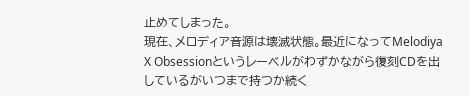止めてしまった。
現在、メロディア音源は壊滅状態。最近になってMelodiya X Obsessionというレーベルがわずかながら復刻CDを出しているがいつまで持つか続く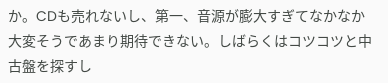か。CDも売れないし、第一、音源が膨大すぎてなかなか大変そうであまり期待できない。しばらくはコツコツと中古盤を探すし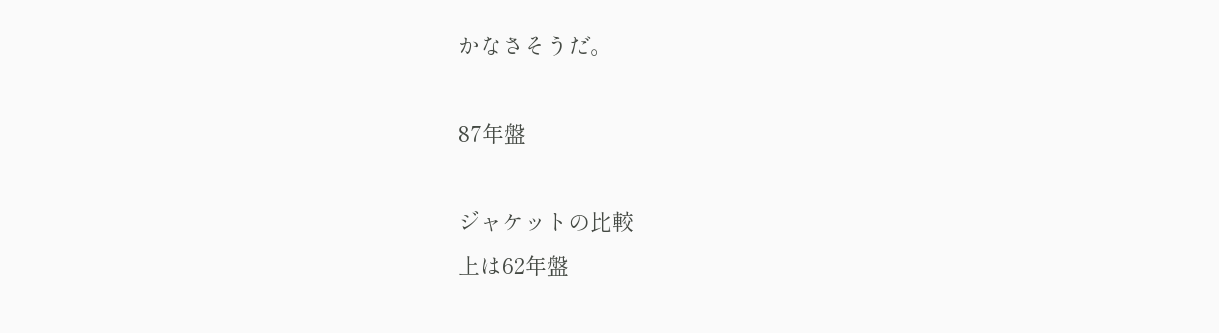かなさそうだ。

87年盤

ジャケットの比較
上は62年盤